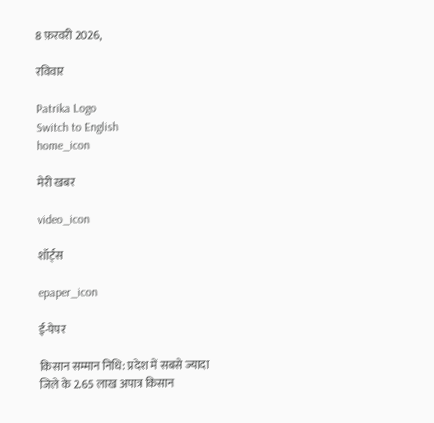8 फ़रवरी 2026,

रविवार

Patrika Logo
Switch to English
home_icon

मेरी खबर

video_icon

शॉर्ट्स

epaper_icon

ई-पेपर

किसान सम्मान निधि: प्रदेश में सबसे ज्यादा जिले के 2.65 लाख अपात्र किसान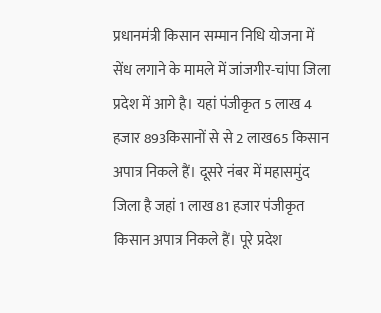प्रधानमंत्री किसान सम्मान निधि योजना में सेंध लगाने के मामले में जांजगीर-चांपा जिला प्रदेश में आगे है। यहां पंजीकृत 5 लाख 4 हजार 893किसानों से से 2 लाख65 किसान अपात्र निकले हैं। दूसरे नंबर में महासमुंद जिला है जहां 1 लाख 81 हजार पंजीकृत किसान अपात्र निकले हैं। पूरे प्रदेश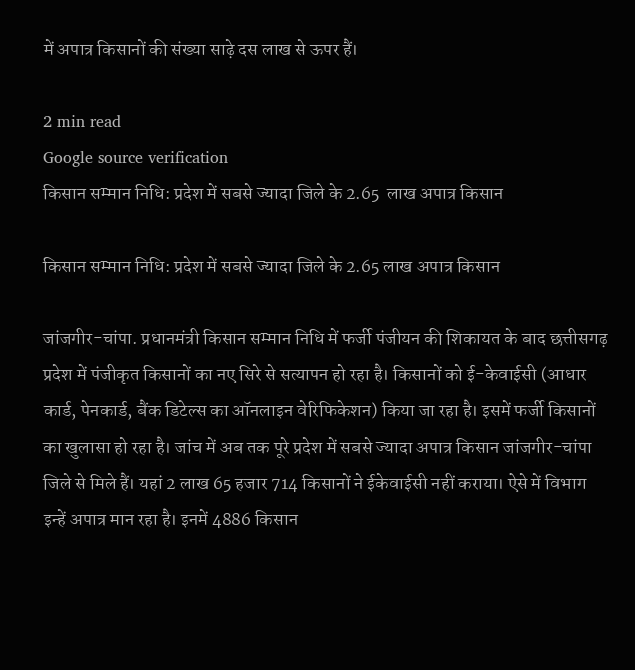में अपात्र किसानों की संख्या साढ़े दस लाख से ऊपर हैं।

2 min read
Google source verification
किसान सम्मान निधि: प्रदेश में सबसे ज्यादा जिले के 2.65  लाख अपात्र किसान

किसान सम्मान निधि: प्रदेश में सबसे ज्यादा जिले के 2.65 लाख अपात्र किसान

जांजगीर-चांपा. प्रधानमंत्री किसान सम्मान निधि में फर्जी पंजीयन की शिकायत के बाद छत्तीसगढ़ प्रदेश में पंजीकृत किसानों का नए सिरे से सत्यापन हो रहा है। किसानों को ई-केवाईसी (आधार कार्ड, पेनकार्ड, बैंक डिटेल्स का ऑनलाइन वेरिफिकेशन) किया जा रहा है। इसमें फर्जी किसानों का खुलासा हो रहा है। जांच में अब तक पूरे प्रदेश में सबसे ज्यादा अपात्र किसान जांजगीर-चांपा जिले से मिले हैं। यहां 2 लाख 65 हजार 714 किसानों ने ईकेवाईसी नहीं कराया। ऐसे में विभाग इन्हें अपात्र मान रहा है। इनमें 4886 किसान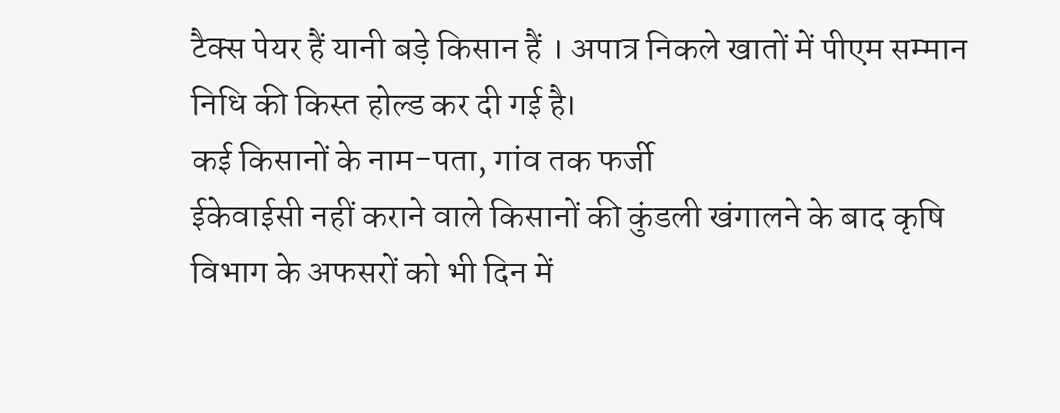टैक्स पेयर हैं यानी बड़े किसान हैं । अपात्र निकले खातों में पीएम सम्मान निधि की किस्त होल्ड कर दी गई है।
कई किसानों के नाम-पता, गांव तक फर्जी
ईकेवाईसी नहीं कराने वाले किसानों की कुंडली खंगालने के बाद कृषि विभाग के अफसरों को भी दिन में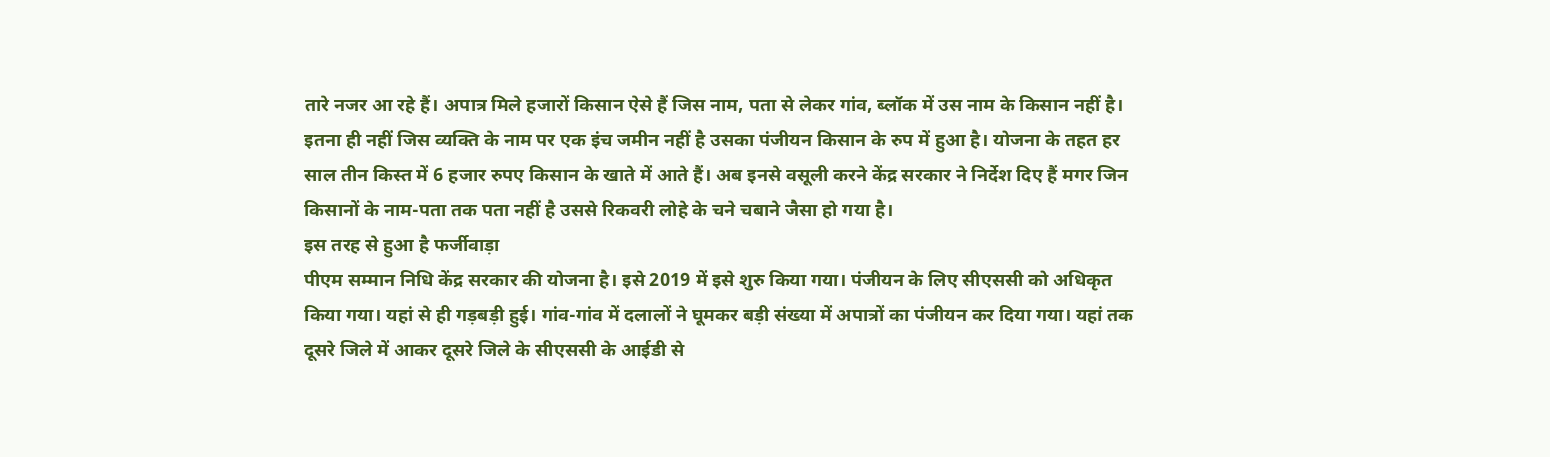तारे नजर आ रहे हैं। अपात्र मिले हजारों किसान ऐसे हैं जिस नाम, पता से लेकर गांव, ब्लॉक में उस नाम के किसान नहीं है। इतना ही नहीं जिस व्यक्ति के नाम पर एक इंच जमीन नहीं है उसका पंजीयन किसान के रुप में हुआ है। योजना के तहत हर साल तीन किस्त में 6 हजार रुपए किसान के खाते में आते हैं। अब इनसे वसूली करने केंद्र सरकार ने निर्देश दिए हैं मगर जिन किसानों के नाम-पता तक पता नहीं है उससे रिकवरी लोहे के चने चबाने जैसा हो गया है।
इस तरह से हुआ है फर्जीवाड़ा
पीएम सम्मान निधि केंद्र सरकार की योजना है। इसे 2019 में इसे शुरु किया गया। पंजीयन के लिए सीएससी को अधिकृत किया गया। यहां से ही गड़बड़ी हुई। गांव-गांव में दलालों ने घूमकर बड़ी संख्या में अपात्रों का पंजीयन कर दिया गया। यहां तक दूसरे जिले में आकर दूसरे जिले के सीएससी के आईडी से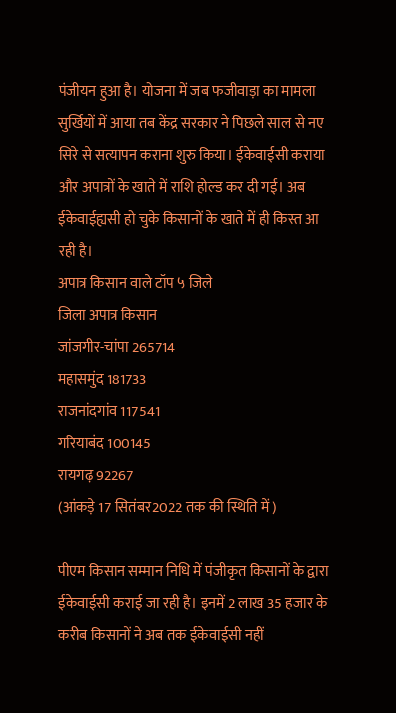पंजीयन हुआ है। योजना में जब फजीवाड़ा का मामला सुर्खियों में आया तब केंद्र सरकार ने पिछले साल से नए सिरे से सत्यापन कराना शुरु किया। ईकेवाईसी कराया और अपात्रों के खाते में राशि होल्ड कर दी गई। अब ईकेवाईह्यसी हो चुके किसानों के खाते में ही किस्त आ रही है।
अपात्र किसान वाले टॉप ५ जिले
जिला अपात्र किसान
जांजगीर-चांपा 265714
महासमुंद 181733
राजनांदगांव 117541
गरियाबंद 100145
रायगढ़ 92267
(आंकड़े 17 सितंबर2022 तक की स्थिति में )

पीएम किसान सम्मान निधि में पंजीकृत किसानों के द्वारा ईकेवाईसी कराई जा रही है। इनमें 2 लाख 35 हजार के करीब किसानों ने अब तक ईकेवाईसी नहीं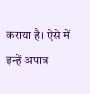कराया है। ऐसे में इन्हें अपात्र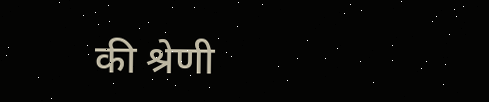की श्रेणी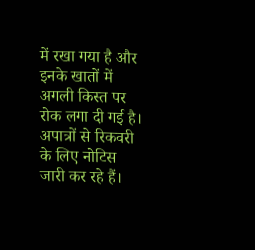में रखा गया है और इनके खातों में अगली किस्त पर रोक लगा दी गई है। अपात्रों से रिकवरी के लिए नोटिस जारी कर रहे हैं।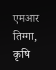एमआर तिग्गा, कृषि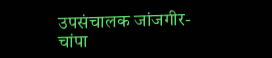उपसंचालक जांजगीर-चांपा